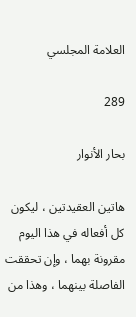العلامة المجلسي

289

بحار الأنوار

هاتين العقيدتين ، ليكون كل أفعاله في هذا اليوم مقرونة بهما ، وإن تحققت الفاصلة بينهما ، وهذا من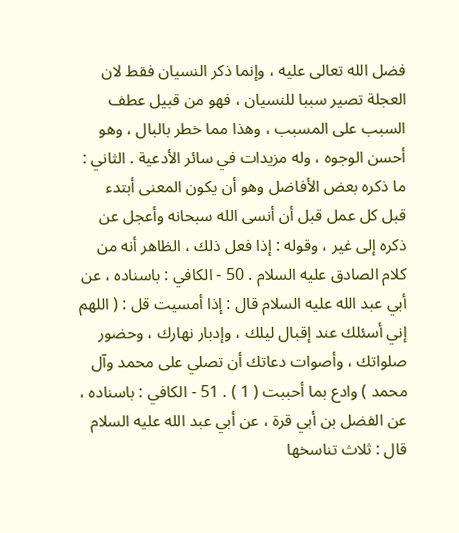فضل الله تعالى عليه ، وإنما ذكر النسيان فقط لان العجلة تصير سببا للنسيان ، فهو من قبيل عطف السبب على المسبب ، وهذا مما خطر بالبال ، وهو أحسن الوجوه ، وله مزيدات في سائر الأدعية . الثاني : ما ذكره بعض الأفاضل وهو أن يكون المعنى أبتدء قبل كل عمل قبل أن أنسى الله سبحانه وأعجل عن ذكره إلى غير ، وقوله : إذا فعل ذلك ، الظاهر أنه من كلام الصادق عليه السلام . 50 - الكافي : باسناده ، عن أبي عبد الله عليه السلام قال : إذا أمسيت قل : ( اللهم إني أسئلك عند إقبال ليلك ، وإدبار نهارك ، وحضور صلواتك ، وأصوات دعاتك أن تصلي على محمد وآل محمد ) وادع بما أحببت ( 1 ) . 51 - الكافي : باسناده ، عن الفضل بن أبي قرة ، عن أبي عبد الله عليه السلام قال : ثلاث تناسخها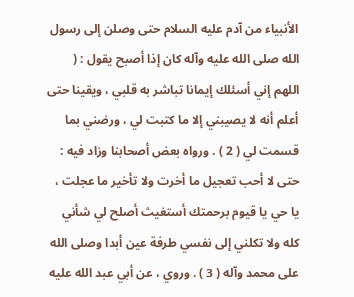الأنبياء من آدم عليه السلام حتى وصلن إلى رسول الله صلى الله عليه وآله كان إذا أصبح يقول : ( اللهم إني أسئلك إيمانا تباشر به قلبي ، ويقينا حتى أعلم أنه لا يصيبني إلا ما كتبت لي ، ورضني بما قسمت لي ( 2 ) . ورواه بعض أصحابنا وزاد فيه : حتى لا أحب تعجيل ما أخرت ولا تأخير ما عجلت ، يا حي يا قيوم برحمتك أستغيث أصلح لي شأني كله ولا تكلني إلى نفسي طرفة عين أبدا وصلى الله على محمد وآله ( 3 ) . وروي ، عن أبي عبد الله عليه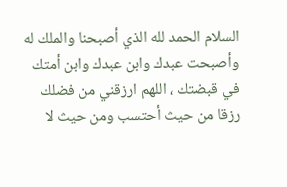السلام الحمد لله الذي أصبحنا والملك له وأصبحت عبدك وابن عبدك وابن أمتك في قبضتك ، اللهم ارزقني من فضلك رزقا من حيث أحتسب ومن حيث لا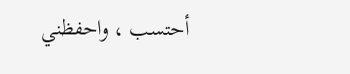أحتسب ، واحفظني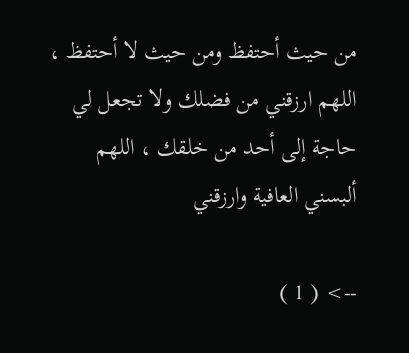من حيث أحتفظ ومن حيث لا أحتفظ ، اللهم ارزقني من فضلك ولا تجعل لي حاجة إلى أحد من خلقك ، اللهم ألبسني العافية وارزقني

--> ( 1 )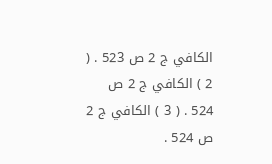الكافي ج 2 ص 523 . ( 2 ) الكافي ج 2 ص 524 . ( 3 ) الكافي ج 2 ص 524 .